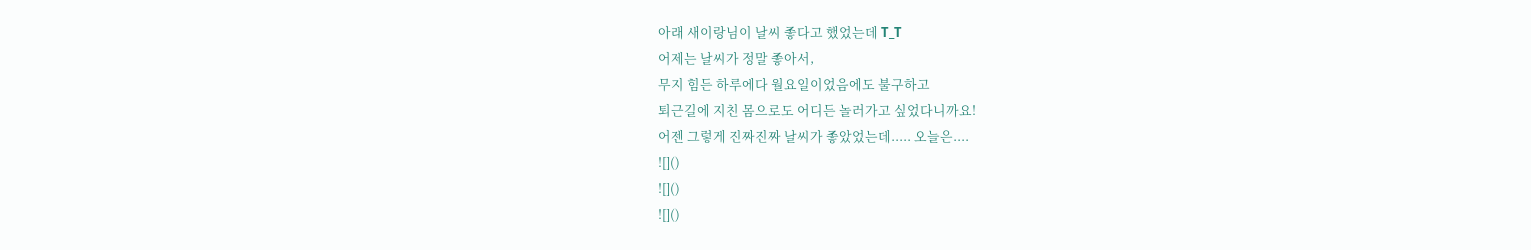아래 새이랑님이 날씨 좋다고 했었는데 T_T
어제는 날씨가 정말 좋아서,
무지 힘든 하루에다 월요일이었음에도 불구하고
퇴근길에 지친 몸으로도 어디든 놀러가고 싶었다니까요!
어젠 그렇게 진짜진짜 날씨가 좋았었는데..... 오늘은....
![]()
![]()
![]()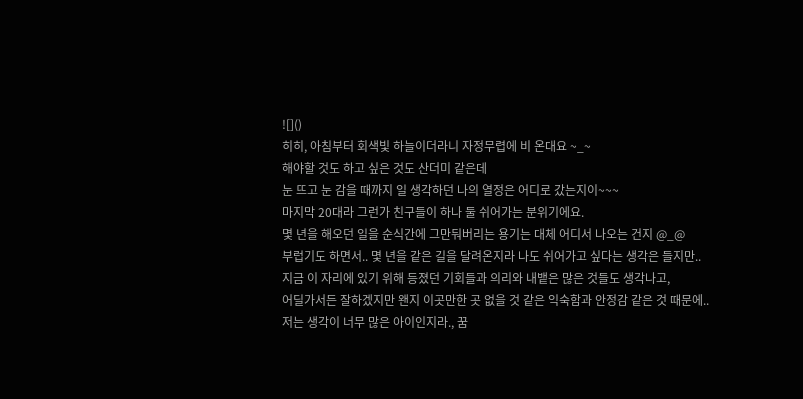![]()
히히, 아침부터 회색빛 하늘이더라니 자정무렵에 비 온대요 ~_~
해야할 것도 하고 싶은 것도 산더미 같은데
눈 뜨고 눈 감을 때까지 일 생각하던 나의 열정은 어디로 갔는지이~~~
마지막 20대라 그런가 친구들이 하나 둘 쉬어가는 분위기에요.
몇 년을 해오던 일을 순식간에 그만둬버리는 용기는 대체 어디서 나오는 건지 @_@
부럽기도 하면서.. 몇 년을 같은 길을 달려온지라 나도 쉬어가고 싶다는 생각은 들지만..
지금 이 자리에 있기 위해 등졌던 기회들과 의리와 내뱉은 많은 것들도 생각나고,
어딜가서든 잘하겠지만 왠지 이곳만한 곳 없을 것 같은 익숙함과 안정감 같은 것 때문에..
저는 생각이 너무 많은 아이인지라., 꿈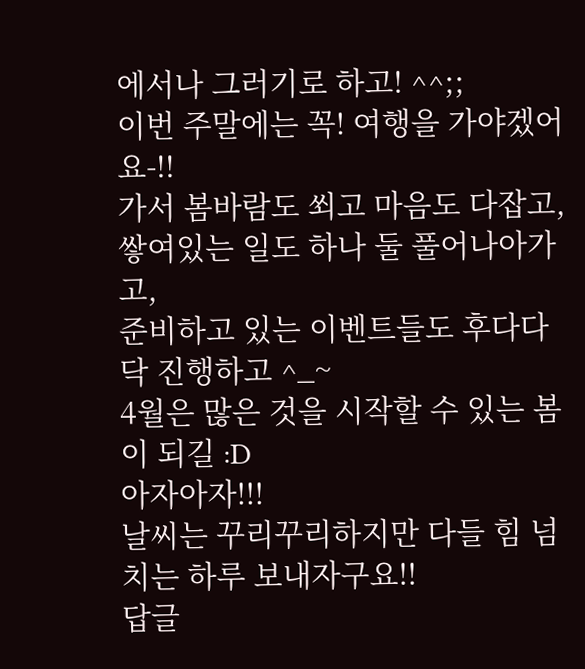에서나 그러기로 하고! ^^;;
이번 주말에는 꼭! 여행을 가야겠어요-!!
가서 봄바람도 쐬고 마음도 다잡고,
쌓여있는 일도 하나 둘 풀어나아가고,
준비하고 있는 이벤트들도 후다다닥 진행하고 ^_~
4월은 많은 것을 시작할 수 있는 봄이 되길 :D
아자아자!!!
날씨는 꾸리꾸리하지만 다들 힘 넘치는 하루 보내자구요!!
답글